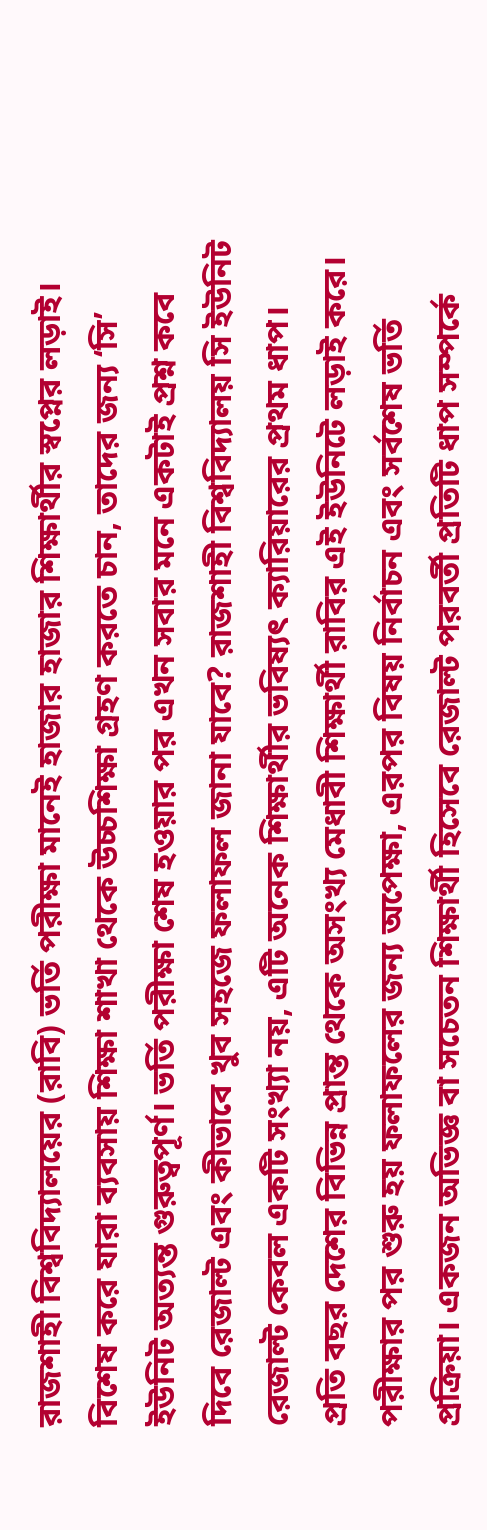রাজশাহী বিশ্ববিদ্যালয়ের (রাবি) ভর্তি পরীক্ষা মানেই হাজার হাজার শিক্ষার্থীর স্বপ্নের লড়াই। বিশেষ করে যারা ব্যবসায় শিক্ষা শাখা থেকে উচ্চশিক্ষা গ্রহণ করতে চান, তাদের জন্য ‘সি’ ইউনিট অত্যন্ত গুরুত্বপূর্ণ। ভর্তি পরীক্ষা শেষ হওয়ার পর এখন সবার মনে একটাই প্রশ্ন কবে দিবে রেজাল্ট এবং কীভাবে খুব সহজে ফলাফল জানা যাবে? রাজশাহী বিশ্ববিদ্যালয় সি ইউনিট রেজাল্ট কেবল একটি সংখ্যা নয়, এটি অনেক শিক্ষার্থীর ভবিষ্যৎ ক্যারিয়ারের প্রথম ধাপ।
প্রতি বছর দেশের বিভিন্ন প্রান্ত থেকে অসংখ্য মেধাবী শিক্ষার্থী রাবির এই ইউনিটে লড়াই করে। পরীক্ষার পর শুরু হয় ফলাফলের জন্য অপেক্ষা, এরপর বিষয় নির্বাচন এবং সর্বশেষ ভর্তি প্রক্রিয়া। একজন অভিজ্ঞ বা সচেতন শিক্ষার্থী হিসেবে রেজাল্ট পরবর্তী প্রতিটি ধাপ সম্পর্কে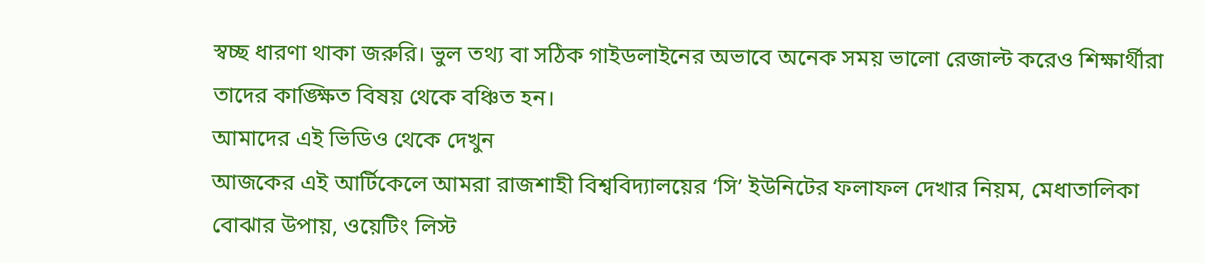স্বচ্ছ ধারণা থাকা জরুরি। ভুল তথ্য বা সঠিক গাইডলাইনের অভাবে অনেক সময় ভালো রেজাল্ট করেও শিক্ষার্থীরা তাদের কাঙ্ক্ষিত বিষয় থেকে বঞ্চিত হন।
আমাদের এই ভিডিও থেকে দেখুন
আজকের এই আর্টিকেলে আমরা রাজশাহী বিশ্ববিদ্যালয়ের ‘সি’ ইউনিটের ফলাফল দেখার নিয়ম, মেধাতালিকা বোঝার উপায়, ওয়েটিং লিস্ট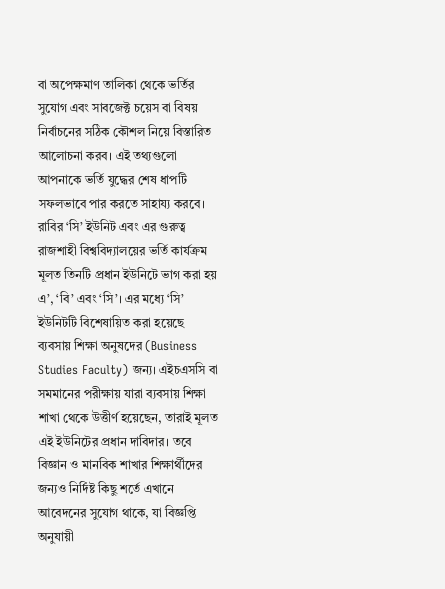বা অপেক্ষমাণ তালিকা থেকে ভর্তির সুযোগ এবং সাবজেক্ট চয়েস বা বিষয় নির্বাচনের সঠিক কৌশল নিয়ে বিস্তারিত আলোচনা করব। এই তথ্যগুলো আপনাকে ভর্তি যুদ্ধের শেষ ধাপটি সফলভাবে পার করতে সাহায্য করবে।
রাবির ‘সি’ ইউনিট এবং এর গুরুত্ব
রাজশাহী বিশ্ববিদ্যালয়ের ভর্তি কার্যক্রম মূলত তিনটি প্রধান ইউনিটে ভাগ করা হয় এ’, ‘বি’ এবং ‘সি’। এর মধ্যে ‘সি’ ইউনিটটি বিশেষায়িত করা হয়েছে ব্যবসায় শিক্ষা অনুষদের (Business Studies Faculty) জন্য। এইচএসসি বা সমমানের পরীক্ষায় যারা ব্যবসায় শিক্ষা শাখা থেকে উত্তীর্ণ হয়েছেন, তারাই মূলত এই ইউনিটের প্রধান দাবিদার। তবে বিজ্ঞান ও মানবিক শাখার শিক্ষার্থীদের জন্যও নির্দিষ্ট কিছু শর্তে এখানে আবেদনের সুযোগ থাকে, যা বিজ্ঞপ্তি অনুযায়ী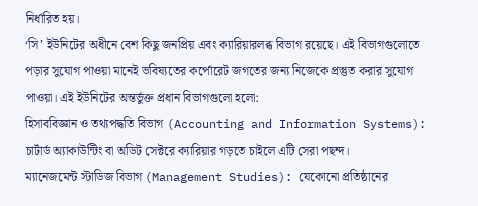নির্ধারিত হয়।
‘সি’ ইউনিটের অধীনে বেশ কিছু জনপ্রিয় এবং ক্যারিয়ারলব্ধ বিভাগ রয়েছে। এই বিভাগগুলোতে পড়ার সুযোগ পাওয়া মানেই ভবিষ্যতের কর্পোরেট জগতের জন্য নিজেকে প্রস্তুত করার সুযোগ পাওয়া। এই ইউনিটের অন্তর্ভুক্ত প্রধান বিভাগগুলো হলো:
হিসাববিজ্ঞান ও তথ্যপদ্ধতি বিভাগ (Accounting and Information Systems): চার্টার্ড অ্যাকাউন্টিং বা অডিট সেক্টরে ক্যারিয়ার গড়তে চাইলে এটি সেরা পছন্দ।
ম্যানেজমেন্ট স্টাডিজ বিভাগ (Management Studies): যেকোনো প্রতিষ্ঠানের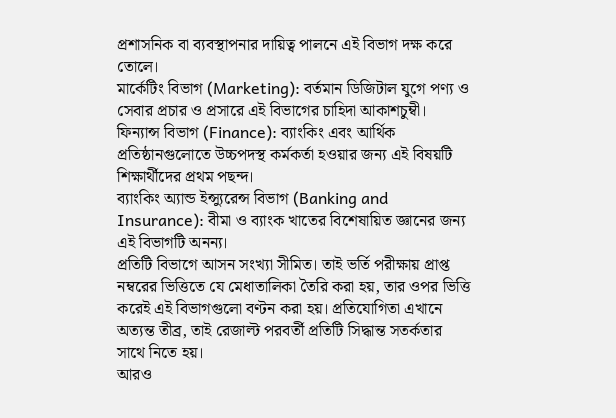প্রশাসনিক বা ব্যবস্থাপনার দায়িত্ব পালনে এই বিভাগ দক্ষ করে তোলে।
মার্কেটিং বিভাগ (Marketing): বর্তমান ডিজিটাল যুগে পণ্য ও সেবার প্রচার ও প্রসারে এই বিভাগের চাহিদা আকাশচুম্বী।
ফিন্যান্স বিভাগ (Finance): ব্যাংকিং এবং আর্থিক প্রতিষ্ঠানগুলোতে উচ্চপদস্থ কর্মকর্তা হওয়ার জন্য এই বিষয়টি শিক্ষার্থীদের প্রথম পছন্দ।
ব্যাংকিং অ্যান্ড ইন্স্যুরেন্স বিভাগ (Banking and Insurance): বীমা ও ব্যাংক খাতের বিশেষায়িত জ্ঞানের জন্য এই বিভাগটি অনন্য।
প্রতিটি বিভাগে আসন সংখ্যা সীমিত। তাই ভর্তি পরীক্ষায় প্রাপ্ত নম্বরের ভিত্তিতে যে মেধাতালিকা তৈরি করা হয়, তার ওপর ভিত্তি করেই এই বিভাগগুলো বণ্টন করা হয়। প্রতিযোগিতা এখানে অত্যন্ত তীব্র, তাই রেজাল্ট পরবর্তী প্রতিটি সিদ্ধান্ত সতর্কতার সাথে নিতে হয়।
আরও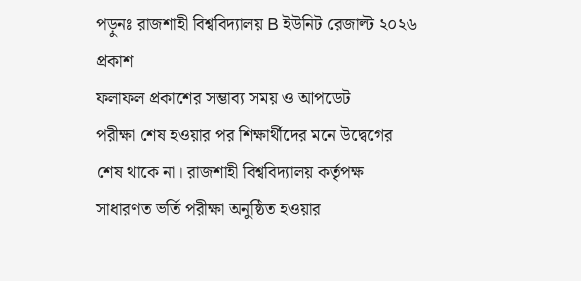পড়ুনঃ রাজশাহী বিশ্ববিদ্যালয় B ইউনিট রেজাল্ট ২০২৬ প্রকাশ
ফলাফল প্রকাশের সম্ভাব্য সময় ও আপডেট
পরীক্ষা শেষ হওয়ার পর শিক্ষার্থীদের মনে উদ্বেগের শেষ থাকে না। রাজশাহী বিশ্ববিদ্যালয় কর্তৃপক্ষ সাধারণত ভর্তি পরীক্ষা অনুষ্ঠিত হওয়ার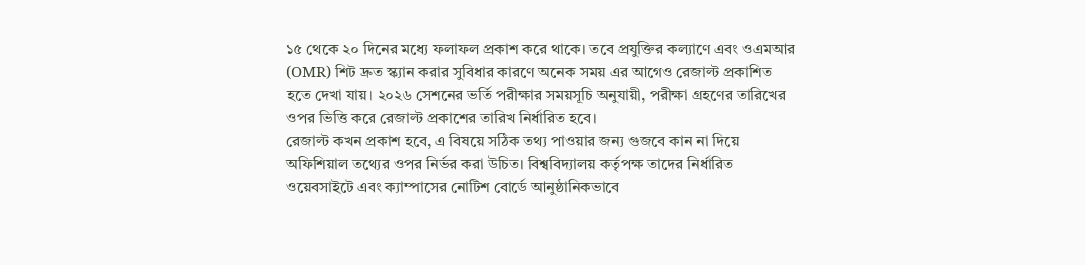১৫ থেকে ২০ দিনের মধ্যে ফলাফল প্রকাশ করে থাকে। তবে প্রযুক্তির কল্যাণে এবং ওএমআর (OMR) শিট দ্রুত স্ক্যান করার সুবিধার কারণে অনেক সময় এর আগেও রেজাল্ট প্রকাশিত হতে দেখা যায়। ২০২৬ সেশনের ভর্তি পরীক্ষার সময়সূচি অনুযায়ী, পরীক্ষা গ্রহণের তারিখের ওপর ভিত্তি করে রেজাল্ট প্রকাশের তারিখ নির্ধারিত হবে।
রেজাল্ট কখন প্রকাশ হবে, এ বিষয়ে সঠিক তথ্য পাওয়ার জন্য গুজবে কান না দিয়ে অফিশিয়াল তথ্যের ওপর নির্ভর করা উচিত। বিশ্ববিদ্যালয় কর্তৃপক্ষ তাদের নির্ধারিত ওয়েবসাইটে এবং ক্যাম্পাসের নোটিশ বোর্ডে আনুষ্ঠানিকভাবে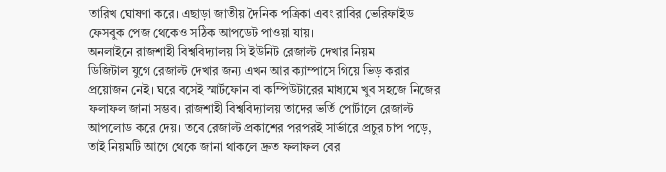তারিখ ঘোষণা করে। এছাড়া জাতীয় দৈনিক পত্রিকা এবং রাবির ভেরিফাইড ফেসবুক পেজ থেকেও সঠিক আপডেট পাওয়া যায়।
অনলাইনে রাজশাহী বিশ্ববিদ্যালয় সি ইউনিট রেজাল্ট দেখার নিয়ম
ডিজিটাল যুগে রেজাল্ট দেখার জন্য এখন আর ক্যাম্পাসে গিয়ে ভিড় করার প্রয়োজন নেই। ঘরে বসেই স্মার্টফোন বা কম্পিউটারের মাধ্যমে খুব সহজে নিজের ফলাফল জানা সম্ভব। রাজশাহী বিশ্ববিদ্যালয় তাদের ভর্তি পোর্টালে রেজাল্ট আপলোড করে দেয়। তবে রেজাল্ট প্রকাশের পরপরই সার্ভারে প্রচুর চাপ পড়ে, তাই নিয়মটি আগে থেকে জানা থাকলে দ্রুত ফলাফল বের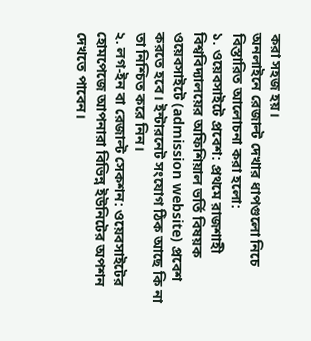করা সহজ হয়।
অনলাইনে রেজাল্ট দেখার ধাপগুলো নিচে বিস্তারিত আলোচনা করা হলো:
১. ওয়েবসাইটে প্রবেশ: প্রথমে রাজশাহী বিশ্ববিদ্যালয়ের অফিশিয়াল ভর্তি বিষয়ক ওয়েবসাইটে (admission website) প্রবেশ করতে হবে। ইন্টারনেট সংযোগ ঠিক আছে কি না তা নিশ্চিত করে নিন।
২. লগ-ইন বা রেজাল্ট সেকশন: ওয়েবসাইটের হোমপেজে আপনারা বিভিন্ন ইউনিটের অপশন দেখতে পাবেন।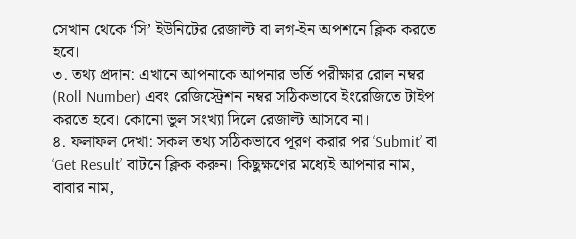সেখান থেকে ‘সি’ ইউনিটের রেজাল্ট বা লগ-ইন অপশনে ক্লিক করতে হবে।
৩. তথ্য প্রদান: এখানে আপনাকে আপনার ভর্তি পরীক্ষার রোল নম্বর (Roll Number) এবং রেজিস্ট্রেশন নম্বর সঠিকভাবে ইংরেজিতে টাইপ করতে হবে। কোনো ভুল সংখ্যা দিলে রেজাল্ট আসবে না।
৪. ফলাফল দেখা: সকল তথ্য সঠিকভাবে পূরণ করার পর ‘Submit’ বা ‘Get Result’ বাটনে ক্লিক করুন। কিছুক্ষণের মধ্যেই আপনার নাম, বাবার নাম,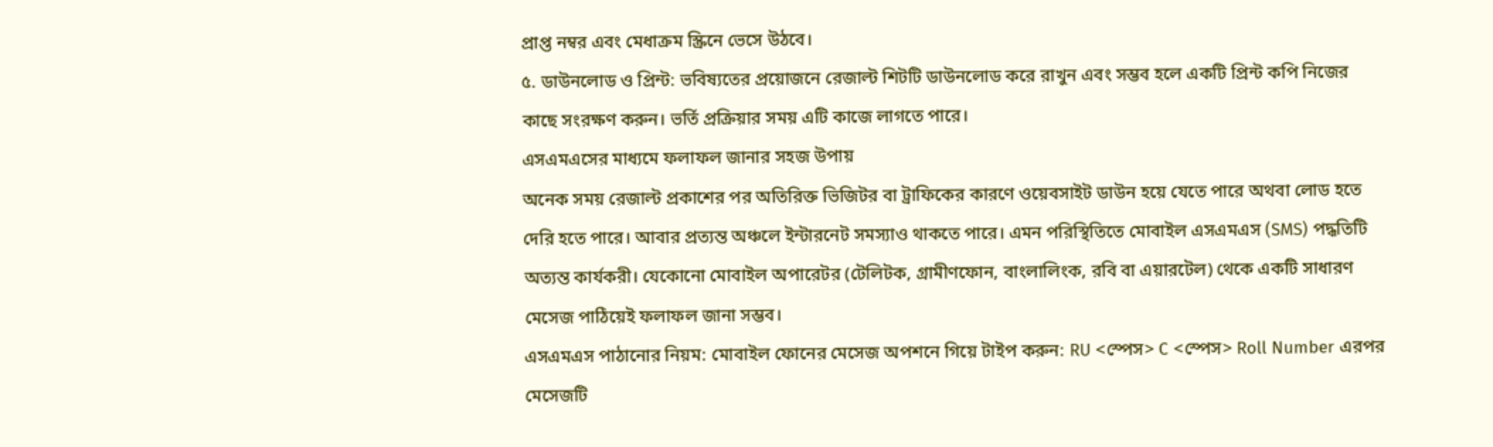প্রাপ্ত নম্বর এবং মেধাক্রম স্ক্রিনে ভেসে উঠবে।
৫. ডাউনলোড ও প্রিন্ট: ভবিষ্যতের প্রয়োজনে রেজাল্ট শিটটি ডাউনলোড করে রাখুন এবং সম্ভব হলে একটি প্রিন্ট কপি নিজের কাছে সংরক্ষণ করুন। ভর্তি প্রক্রিয়ার সময় এটি কাজে লাগতে পারে।
এসএমএসের মাধ্যমে ফলাফল জানার সহজ উপায়
অনেক সময় রেজাল্ট প্রকাশের পর অতিরিক্ত ভিজিটর বা ট্রাফিকের কারণে ওয়েবসাইট ডাউন হয়ে যেতে পারে অথবা লোড হতে দেরি হতে পারে। আবার প্রত্যন্ত অঞ্চলে ইন্টারনেট সমস্যাও থাকতে পারে। এমন পরিস্থিতিতে মোবাইল এসএমএস (SMS) পদ্ধতিটি অত্যন্ত কার্যকরী। যেকোনো মোবাইল অপারেটর (টেলিটক, গ্রামীণফোন, বাংলালিংক, রবি বা এয়ারটেল) থেকে একটি সাধারণ মেসেজ পাঠিয়েই ফলাফল জানা সম্ভব।
এসএমএস পাঠানোর নিয়ম: মোবাইল ফোনের মেসেজ অপশনে গিয়ে টাইপ করুন: RU <স্পেস> C <স্পেস> Roll Number এরপর মেসেজটি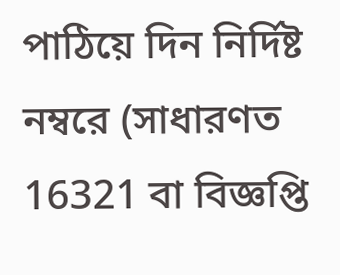পাঠিয়ে দিন নির্দিষ্ট নম্বরে (সাধারণত 16321 বা বিজ্ঞপ্তি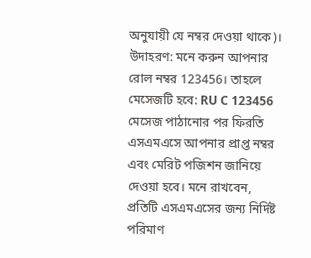অনুযায়ী যে নম্বর দেওয়া থাকে)।
উদাহরণ: মনে করুন আপনার রোল নম্বর 123456। তাহলে মেসেজটি হবে: RU C 123456
মেসেজ পাঠানোর পর ফিরতি এসএমএসে আপনার প্রাপ্ত নম্বর এবং মেরিট পজিশন জানিয়ে দেওয়া হবে। মনে রাখবেন, প্রতিটি এসএমএসের জন্য নির্দিষ্ট পরিমাণ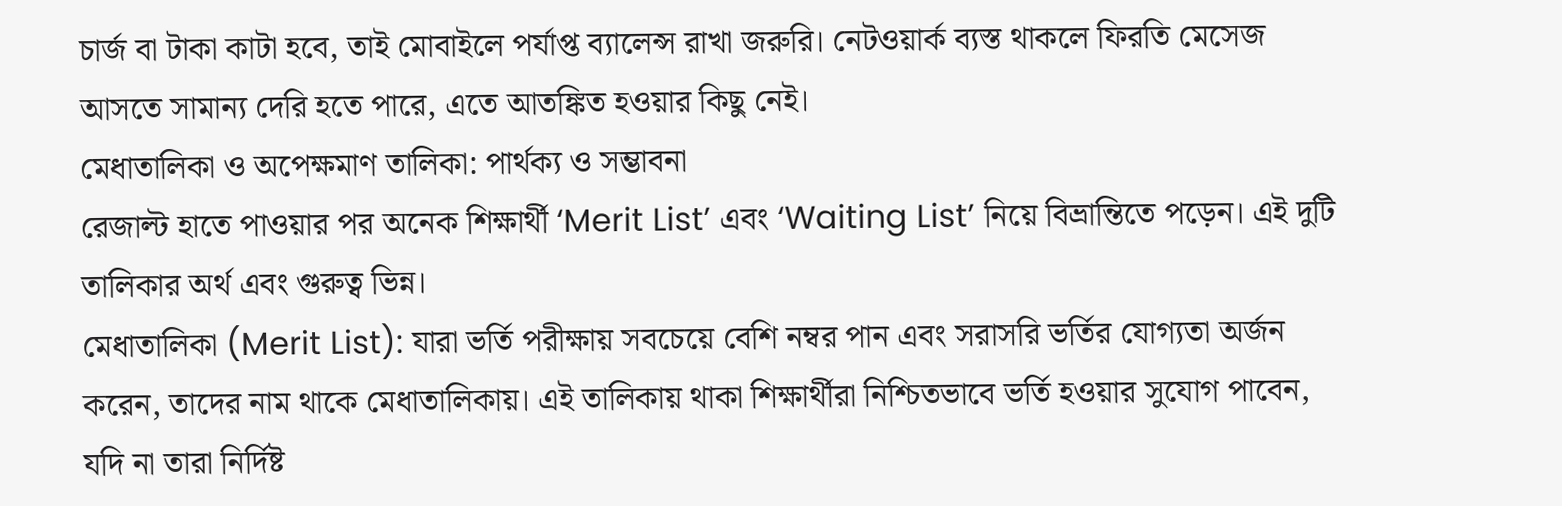চার্জ বা টাকা কাটা হবে, তাই মোবাইলে পর্যাপ্ত ব্যালেন্স রাখা জরুরি। নেটওয়ার্ক ব্যস্ত থাকলে ফিরতি মেসেজ আসতে সামান্য দেরি হতে পারে, এতে আতঙ্কিত হওয়ার কিছু নেই।
মেধাতালিকা ও অপেক্ষমাণ তালিকা: পার্থক্য ও সম্ভাবনা
রেজাল্ট হাতে পাওয়ার পর অনেক শিক্ষার্থী ‘Merit List’ এবং ‘Waiting List’ নিয়ে বিভ্রান্তিতে পড়েন। এই দুটি তালিকার অর্থ এবং গুরুত্ব ভিন্ন।
মেধাতালিকা (Merit List): যারা ভর্তি পরীক্ষায় সবচেয়ে বেশি নম্বর পান এবং সরাসরি ভর্তির যোগ্যতা অর্জন করেন, তাদের নাম থাকে মেধাতালিকায়। এই তালিকায় থাকা শিক্ষার্থীরা নিশ্চিতভাবে ভর্তি হওয়ার সুযোগ পাবেন, যদি না তারা নির্দিষ্ট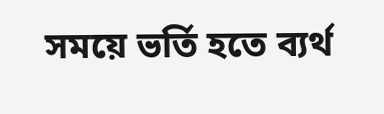সময়ে ভর্তি হতে ব্যর্থ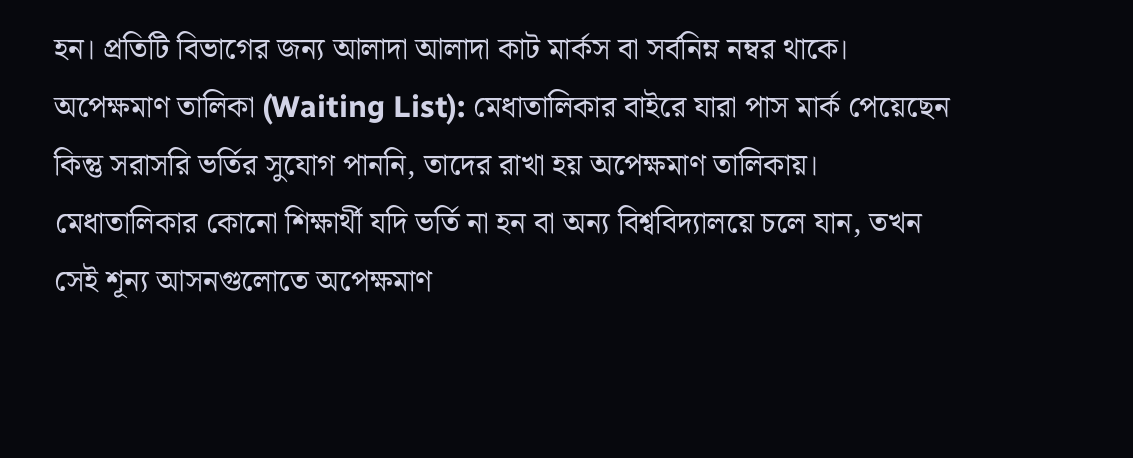হন। প্রতিটি বিভাগের জন্য আলাদা আলাদা কাট মার্কস বা সর্বনিম্ন নম্বর থাকে।
অপেক্ষমাণ তালিকা (Waiting List): মেধাতালিকার বাইরে যারা পাস মার্ক পেয়েছেন কিন্তু সরাসরি ভর্তির সুযোগ পাননি, তাদের রাখা হয় অপেক্ষমাণ তালিকায়। মেধাতালিকার কোনো শিক্ষার্থী যদি ভর্তি না হন বা অন্য বিশ্ববিদ্যালয়ে চলে যান, তখন সেই শূন্য আসনগুলোতে অপেক্ষমাণ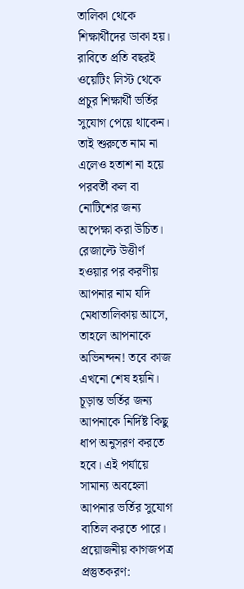তালিকা থেকে শিক্ষার্থীদের ডাকা হয়। রাবিতে প্রতি বছরই ওয়েটিং লিস্ট থেকে প্রচুর শিক্ষার্থী ভর্তির সুযোগ পেয়ে থাকেন। তাই শুরুতে নাম না এলেও হতাশ না হয়ে পরবর্তী কল বা নোটিশের জন্য অপেক্ষা করা উচিত।
রেজাল্টে উত্তীর্ণ হওয়ার পর করণীয়
আপনার নাম যদি মেধাতালিকায় আসে, তাহলে আপনাকে অভিনন্দন! তবে কাজ এখনো শেষ হয়নি। চূড়ান্ত ভর্তির জন্য আপনাকে নির্দিষ্ট কিছু ধাপ অনুসরণ করতে হবে। এই পর্যায়ে সামান্য অবহেলা আপনার ভর্তির সুযোগ বাতিল করতে পারে।
প্রয়োজনীয় কাগজপত্র প্রস্তুতকরণ: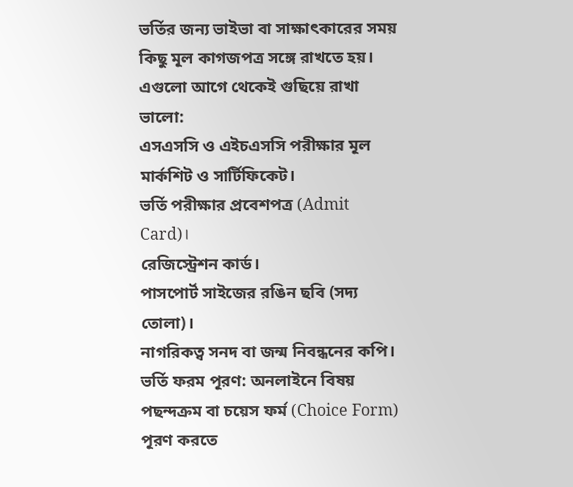ভর্তির জন্য ভাইভা বা সাক্ষাৎকারের সময় কিছু মূল কাগজপত্র সঙ্গে রাখতে হয়। এগুলো আগে থেকেই গুছিয়ে রাখা ভালো:
এসএসসি ও এইচএসসি পরীক্ষার মূল মার্কশিট ও সার্টিফিকেট।
ভর্তি পরীক্ষার প্রবেশপত্র (Admit Card)।
রেজিস্ট্রেশন কার্ড।
পাসপোর্ট সাইজের রঙিন ছবি (সদ্য তোলা)।
নাগরিকত্ব সনদ বা জন্ম নিবন্ধনের কপি।
ভর্তি ফরম পূরণ: অনলাইনে বিষয় পছন্দক্রম বা চয়েস ফর্ম (Choice Form) পূরণ করতে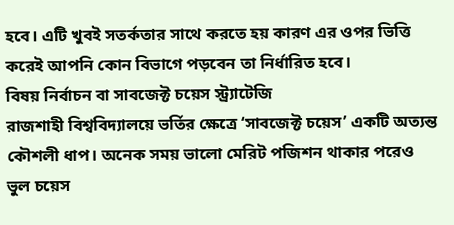হবে। এটি খুবই সতর্কতার সাথে করতে হয় কারণ এর ওপর ভিত্তি করেই আপনি কোন বিভাগে পড়বেন তা নির্ধারিত হবে।
বিষয় নির্বাচন বা সাবজেক্ট চয়েস স্ট্র্যাটেজি
রাজশাহী বিশ্ববিদ্যালয়ে ভর্তির ক্ষেত্রে ‘সাবজেক্ট চয়েস’ একটি অত্যন্ত কৌশলী ধাপ। অনেক সময় ভালো মেরিট পজিশন থাকার পরেও ভুল চয়েস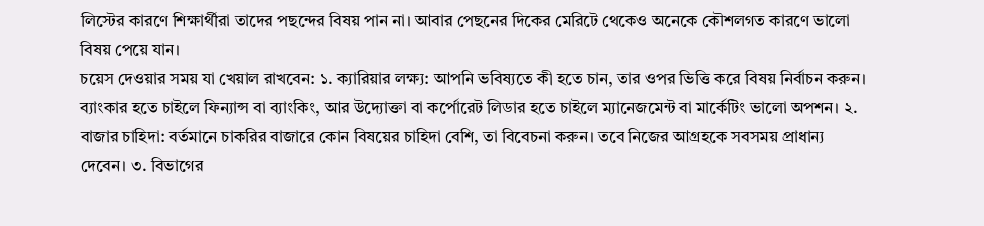লিস্টের কারণে শিক্ষার্থীরা তাদের পছন্দের বিষয় পান না। আবার পেছনের দিকের মেরিটে থেকেও অনেকে কৌশলগত কারণে ভালো বিষয় পেয়ে যান।
চয়েস দেওয়ার সময় যা খেয়াল রাখবেন: ১. ক্যারিয়ার লক্ষ্য: আপনি ভবিষ্যতে কী হতে চান, তার ওপর ভিত্তি করে বিষয় নির্বাচন করুন। ব্যাংকার হতে চাইলে ফিন্যান্স বা ব্যাংকিং, আর উদ্যোক্তা বা কর্পোরেট লিডার হতে চাইলে ম্যানেজমেন্ট বা মার্কেটিং ভালো অপশন। ২. বাজার চাহিদা: বর্তমানে চাকরির বাজারে কোন বিষয়ের চাহিদা বেশি, তা বিবেচনা করুন। তবে নিজের আগ্রহকে সবসময় প্রাধান্য দেবেন। ৩. বিভাগের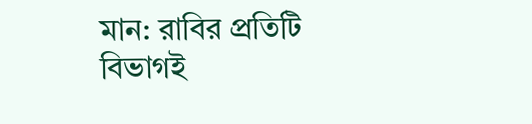মান: রাবির প্রতিটি বিভাগই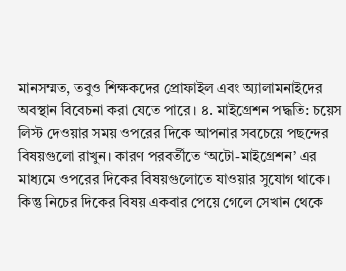মানসম্মত, তবুও শিক্ষকদের প্রোফাইল এবং অ্যালামনাইদের অবস্থান বিবেচনা করা যেতে পারে। ৪. মাইগ্রেশন পদ্ধতি: চয়েস লিস্ট দেওয়ার সময় ওপরের দিকে আপনার সবচেয়ে পছন্দের বিষয়গুলো রাখুন। কারণ পরবর্তীতে ‘অটো-মাইগ্রেশন’ এর মাধ্যমে ওপরের দিকের বিষয়গুলোতে যাওয়ার সুযোগ থাকে। কিন্তু নিচের দিকের বিষয় একবার পেয়ে গেলে সেখান থেকে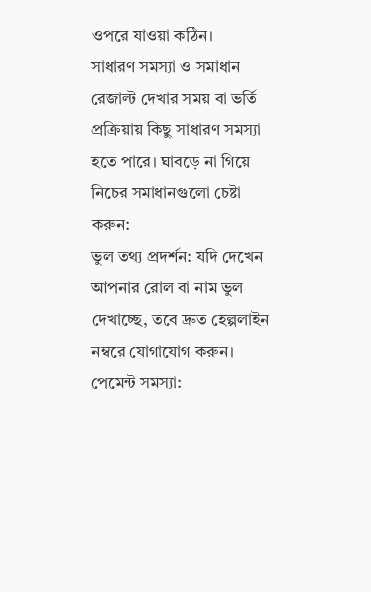ওপরে যাওয়া কঠিন।
সাধারণ সমস্যা ও সমাধান
রেজাল্ট দেখার সময় বা ভর্তি প্রক্রিয়ায় কিছু সাধারণ সমস্যা হতে পারে। ঘাবড়ে না গিয়ে নিচের সমাধানগুলো চেষ্টা করুন:
ভুল তথ্য প্রদর্শন: যদি দেখেন আপনার রোল বা নাম ভুল দেখাচ্ছে, তবে দ্রুত হেল্পলাইন নম্বরে যোগাযোগ করুন।
পেমেন্ট সমস্যা: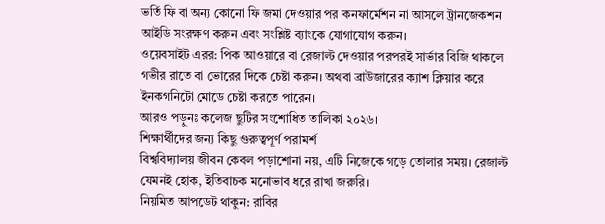ভর্তি ফি বা অন্য কোনো ফি জমা দেওয়ার পর কনফার্মেশন না আসলে ট্রানজেকশন আইডি সংরক্ষণ করুন এবং সংশ্লিষ্ট ব্যাংকে যোগাযোগ করুন।
ওয়েবসাইট এরর: পিক আওয়ারে বা রেজাল্ট দেওয়ার পরপরই সার্ভার বিজি থাকলে গভীর রাতে বা ভোরের দিকে চেষ্টা করুন। অথবা ব্রাউজারের ক্যাশ ক্লিয়ার করে ইনকগনিটো মোডে চেষ্টা করতে পারেন।
আরও পড়ুনঃ কলেজ ছুটির সংশোধিত তালিকা ২০২৬।
শিক্ষার্থীদের জন্য কিছু গুরুত্বপূর্ণ পরামর্শ
বিশ্ববিদ্যালয় জীবন কেবল পড়াশোনা নয়, এটি নিজেকে গড়ে তোলার সময়। রেজাল্ট যেমনই হোক, ইতিবাচক মনোভাব ধরে রাখা জরুরি।
নিয়মিত আপডেট থাকুন: রাবির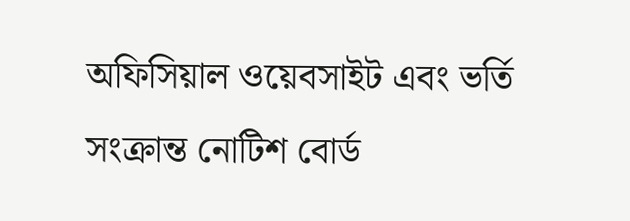অফিসিয়াল ওয়েবসাইট এবং ভর্তি সংক্রান্ত নোটিশ বোর্ড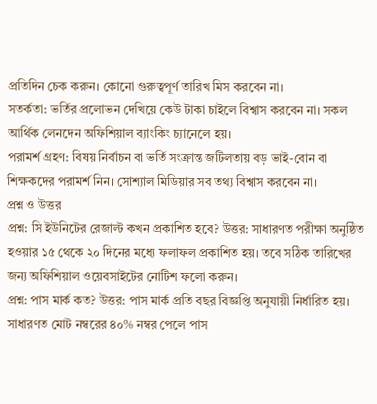প্রতিদিন চেক করুন। কোনো গুরুত্বপূর্ণ তারিখ মিস করবেন না।
সতর্কতা: ভর্তির প্রলোভন দেখিয়ে কেউ টাকা চাইলে বিশ্বাস করবেন না। সকল আর্থিক লেনদেন অফিশিয়াল ব্যাংকিং চ্যানেলে হয়।
পরামর্শ গ্রহণ: বিষয় নির্বাচন বা ভর্তি সংক্রান্ত জটিলতায় বড় ভাই-বোন বা শিক্ষকদের পরামর্শ নিন। সোশ্যাল মিডিয়ার সব তথ্য বিশ্বাস করবেন না।
প্রশ্ন ও উত্তর
প্রশ্ন: সি ইউনিটের রেজাল্ট কখন প্রকাশিত হবে? উত্তর: সাধারণত পরীক্ষা অনুষ্ঠিত হওয়ার ১৫ থেকে ২০ দিনের মধ্যে ফলাফল প্রকাশিত হয়। তবে সঠিক তারিখের জন্য অফিশিয়াল ওয়েবসাইটের নোটিশ ফলো করুন।
প্রশ্ন: পাস মার্ক কত? উত্তর: পাস মার্ক প্রতি বছর বিজ্ঞপ্তি অনুযায়ী নির্ধারিত হয়। সাধারণত মোট নম্বরের ৪০% নম্বর পেলে পাস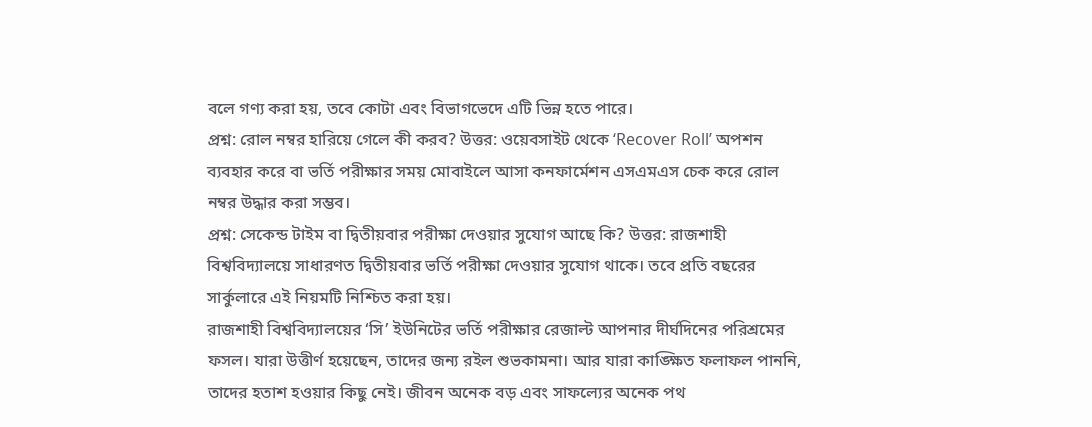বলে গণ্য করা হয়, তবে কোটা এবং বিভাগভেদে এটি ভিন্ন হতে পারে।
প্রশ্ন: রোল নম্বর হারিয়ে গেলে কী করব? উত্তর: ওয়েবসাইট থেকে ‘Recover Roll’ অপশন ব্যবহার করে বা ভর্তি পরীক্ষার সময় মোবাইলে আসা কনফার্মেশন এসএমএস চেক করে রোল নম্বর উদ্ধার করা সম্ভব।
প্রশ্ন: সেকেন্ড টাইম বা দ্বিতীয়বার পরীক্ষা দেওয়ার সুযোগ আছে কি? উত্তর: রাজশাহী বিশ্ববিদ্যালয়ে সাধারণত দ্বিতীয়বার ভর্তি পরীক্ষা দেওয়ার সুযোগ থাকে। তবে প্রতি বছরের সার্কুলারে এই নিয়মটি নিশ্চিত করা হয়।
রাজশাহী বিশ্ববিদ্যালয়ের ‘সি’ ইউনিটের ভর্তি পরীক্ষার রেজাল্ট আপনার দীর্ঘদিনের পরিশ্রমের ফসল। যারা উত্তীর্ণ হয়েছেন, তাদের জন্য রইল শুভকামনা। আর যারা কাঙ্ক্ষিত ফলাফল পাননি, তাদের হতাশ হওয়ার কিছু নেই। জীবন অনেক বড় এবং সাফল্যের অনেক পথ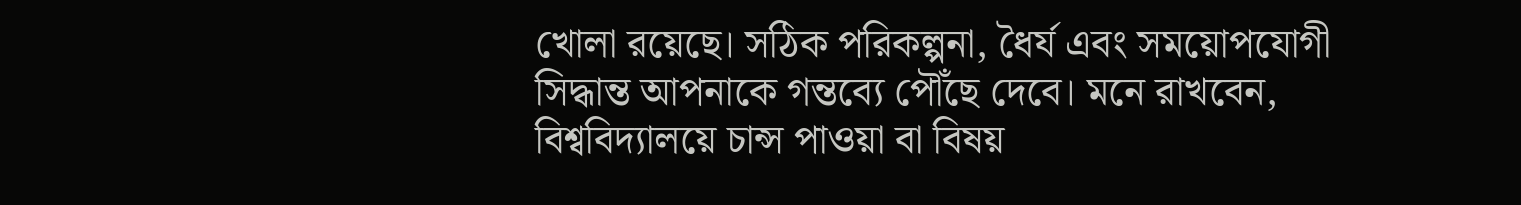খোলা রয়েছে। সঠিক পরিকল্পনা, ধৈর্য এবং সময়োপযোগী সিদ্ধান্ত আপনাকে গন্তব্যে পৌঁছে দেবে। মনে রাখবেন, বিশ্ববিদ্যালয়ে চান্স পাওয়া বা বিষয়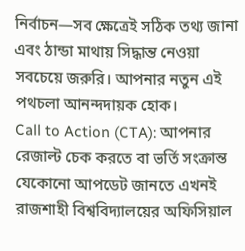নির্বাচন—সব ক্ষেত্রেই সঠিক তথ্য জানা এবং ঠান্ডা মাথায় সিদ্ধান্ত নেওয়া সবচেয়ে জরুরি। আপনার নতুন এই পথচলা আনন্দদায়ক হোক।
Call to Action (CTA): আপনার রেজাল্ট চেক করতে বা ভর্তি সংক্রান্ত যেকোনো আপডেট জানতে এখনই রাজশাহী বিশ্ববিদ্যালয়ের অফিসিয়াল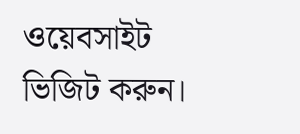ওয়েবসাইট ভিজিট করুন।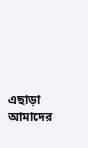এছাড়া আমাদের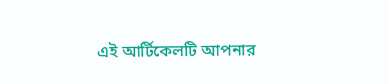এই আর্টিকেলটি আপনার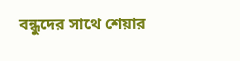বন্ধুদের সাথে শেয়ার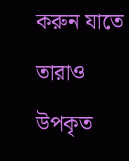করুন যাতে তারাও উপকৃত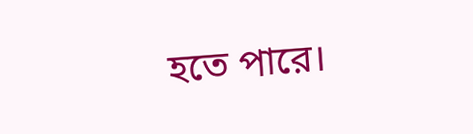হতে পারে।